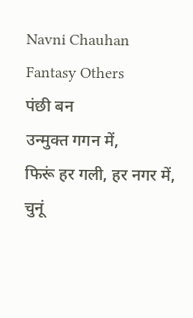Navni Chauhan
Fantasy Others
पंछी बन
उन्मुक्त गगन में,
फिरूं हर गली, हर नगर में,
चुनूं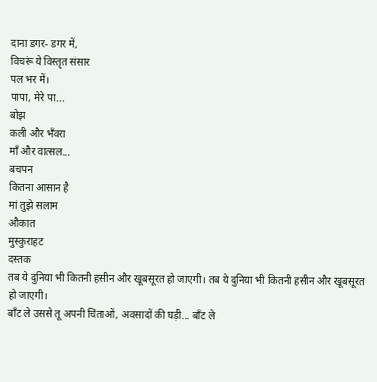दाना डगर- डगर में,
विचरूं ये विस्तृत संसार
पल भर में।
पापा, मेरे पा...
बोझ
कली और भँवरा
माँ और वात्सल...
बचपन
कितना आसान है
मां तुझे सलाम
औकात
मुस्कुराहट
दस्तक
तब ये दुनिया भी कितनी हसीन और खूबसूरत हो जाएगी। तब ये दुनिया भी कितनी हसीन और खूबसूरत हो जाएगी।
बाँट ले उससे तू अपनी चिंताओं, अवसादों की घड़ी... बाँट ले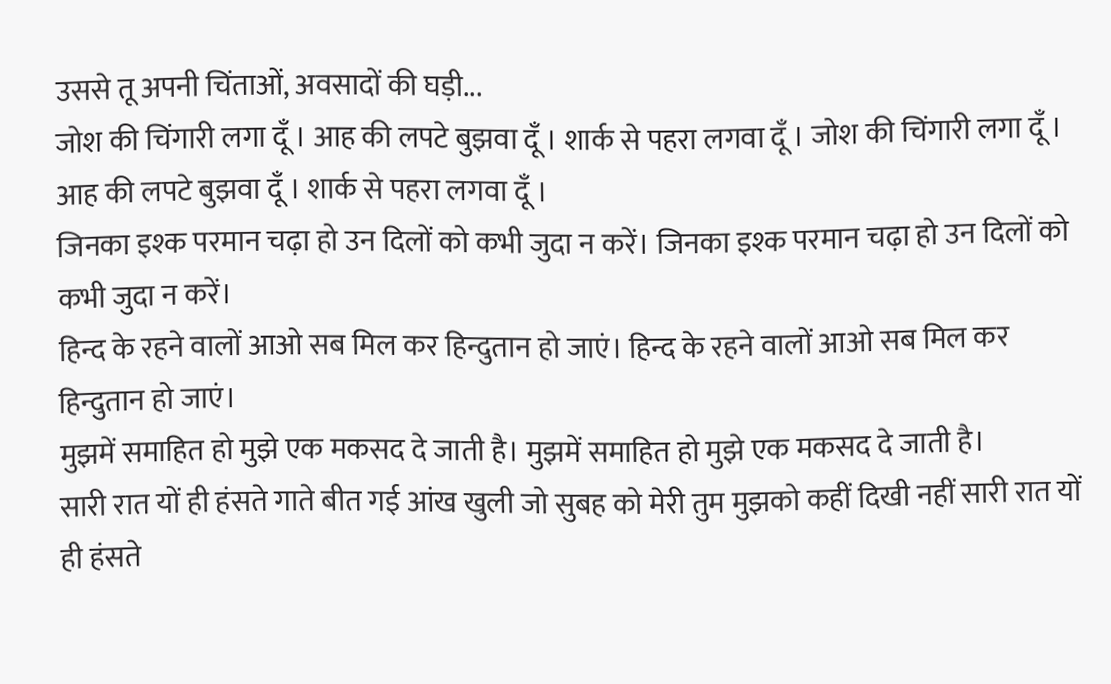उससे तू अपनी चिंताओं, अवसादों की घड़ी...
जोश की चिंगारी लगा दूँ । आह की लपटे बुझवा दूँ । शार्क से पहरा लगवा दूँ । जोश की चिंगारी लगा दूँ । आह की लपटे बुझवा दूँ । शार्क से पहरा लगवा दूँ ।
जिनका इश्क परमान चढ़ा हो उन दिलों को कभी जुदा न करें। जिनका इश्क परमान चढ़ा हो उन दिलों को कभी जुदा न करें।
हिन्द के रहने वालों आओ सब मिल कर हिन्दुतान हो जाएं। हिन्द के रहने वालों आओ सब मिल कर हिन्दुतान हो जाएं।
मुझमें समाहित हो मुझे एक मकसद दे जाती है। मुझमें समाहित हो मुझे एक मकसद दे जाती है।
सारी रात यों ही हंसते गाते बीत गई आंख खुली जो सुबह को मेरी तुम मुझको कहीं दिखी नहीं सारी रात यों ही हंसते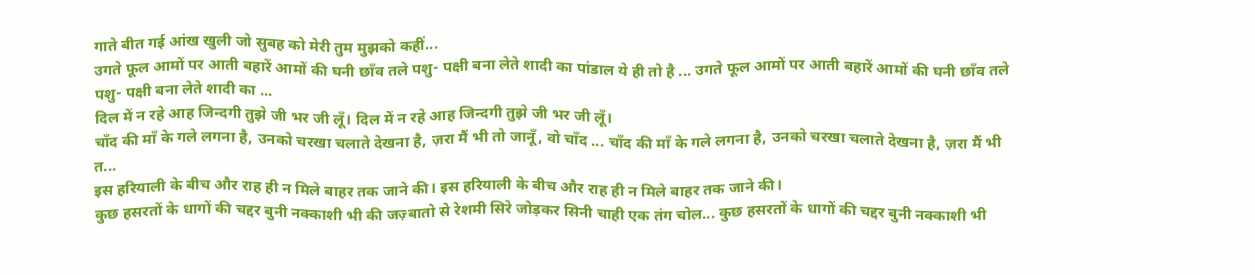गाते बीत गई आंख खुली जो सुबह को मेरी तुम मुझको कहीं...
उगते फूल आमों पर आती बहारें आमों की घनी छाँव तले पशु- पक्षी बना लेते शादी का पांडाल ये ही तो है ... उगते फूल आमों पर आती बहारें आमों की घनी छाँव तले पशु- पक्षी बना लेते शादी का ...
दिल में न रहे आह जिन्दगी तुझे जी भर जी लूँ। दिल में न रहे आह जिन्दगी तुझे जी भर जी लूँ।
चाँद की माँ के गले लगना है, उनको चरखा चलाते देखना है, ज़रा मैं भी तो जानूँ, वो चाँद ... चाँद की माँ के गले लगना है, उनको चरखा चलाते देखना है, ज़रा मैं भी त...
इस हरियाली के बीच और राह ही न मिले बाहर तक जाने की। इस हरियाली के बीच और राह ही न मिले बाहर तक जाने की।
कुछ हसरतों के धागों की चद्दर बुनी नक्काशी भी की जज़्बातो से रेशमी सिरे जोड़कर सिनी चाही एक तंग चोल... कुछ हसरतों के धागों की चद्दर बुनी नक्काशी भी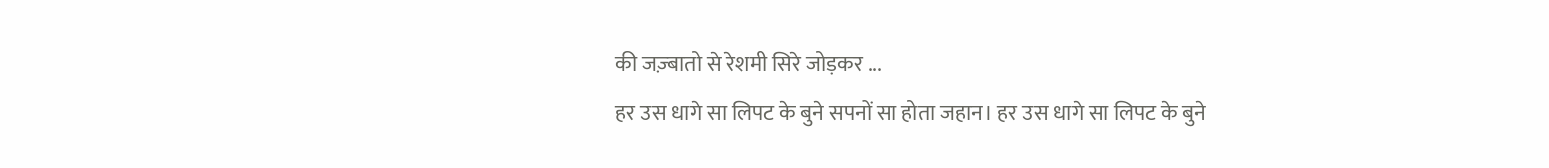की जज़्बातो से रेशमी सिरे जोड़कर ...
हर उस धागे सा लिपट के बुने सपनों सा होता जहान। हर उस धागे सा लिपट के बुने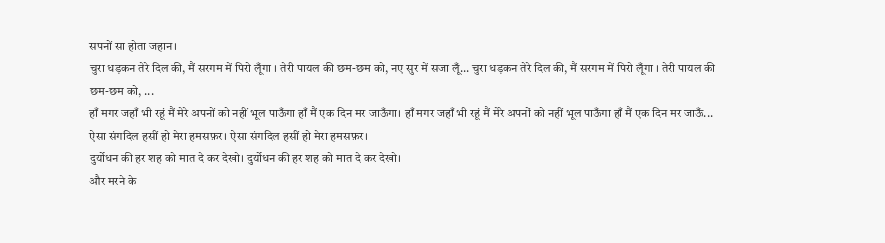सपनों सा होता जहान।
चुरा धड़कन तेरे दिल की, मैं सरगम में पिरो लूँगा । तेरी पायल की छम-छम को, नए सुर में सजा लूँ... चुरा धड़कन तेरे दिल की, मैं सरगम में पिरो लूँगा । तेरी पायल की छम-छम को, ...
हाँ मगर जहाँ भी रहूं मैं मेरे अपनों को नहीं भूल पाऊँगा हाँ मैं एक दिन मर जाऊँगा। हाँ मगर जहाँ भी रहूं मैं मेरे अपनों को नहीं भूल पाऊँगा हाँ मैं एक दिन मर जाऊँ...
ऐसा संगदिल हसीं हो मेरा हमसफ़र। ऐसा संगदिल हसीं हो मेरा हमसफ़र।
दुर्योधन की हर शह को मात दे कर देखो। दुर्योधन की हर शह को मात दे कर देखो।
और मरने के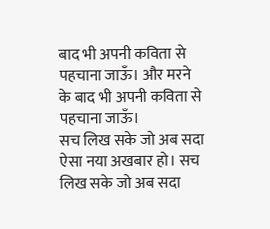बाद भी अपनी कविता से पहचाना जाऊँ। और मरने के बाद भी अपनी कविता से पहचाना जाऊँ।
सच लिख सके जो अब सदा ऐसा नया अखबार हो। सच लिख सके जो अब सदा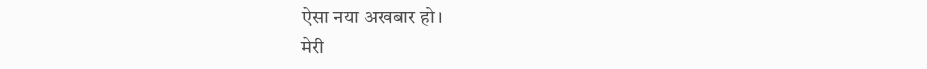ऐसा नया अखबार हो।
मेरी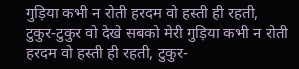गुड़िया कभी न रोती हरदम वो हस्ती ही रहती, टुकुर-टुकुर वो देखे सबको मेरी गुड़िया कभी न रोती हरदम वो हस्ती ही रहती, टुकुर-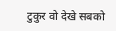टुकुर वो देखे सबको